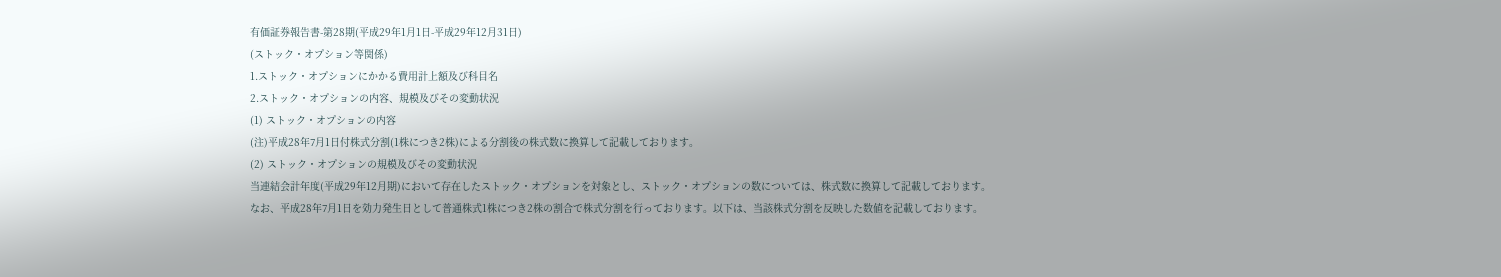有価証券報告書-第28期(平成29年1月1日-平成29年12月31日)
(ストック・オプション等関係)
1.ストック・オプションにかかる費用計上額及び科目名
2.ストック・オプションの内容、規模及びその変動状況
(1) ストック・オプションの内容
(注)平成28年7月1日付株式分割(1株につき2株)による分割後の株式数に換算して記載しております。
(2) ストック・オプションの規模及びその変動状況
当連結会計年度(平成29年12月期)において存在したストック・オプションを対象とし、ストック・オプションの数については、株式数に換算して記載しております。
なお、平成28年7月1日を効力発生日として普通株式1株につき2株の割合で株式分割を行っております。以下は、当該株式分割を反映した数値を記載しております。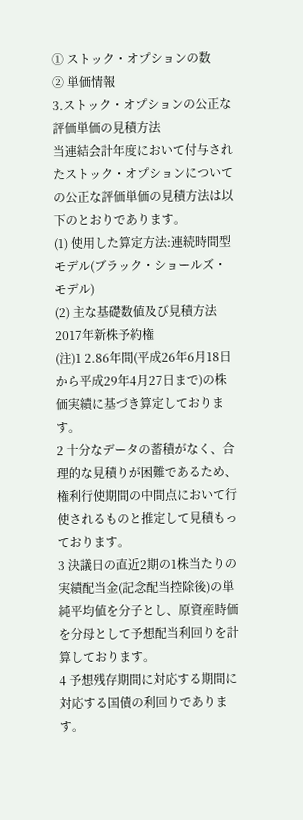① ストック・オプションの数
② 単価情報
3.ストック・オプションの公正な評価単価の見積方法
当連結会計年度において付与されたストック・オプションについての公正な評価単価の見積方法は以下のとおりであります。
(1) 使用した算定方法:連続時間型モデル(ブラック・ショールズ・モデル)
(2) 主な基礎数値及び見積方法
2017年新株予約権
(注)1 2.86年間(平成26年6月18日から平成29年4月27日まで)の株価実績に基づき算定しております。
2 十分なデータの蓄積がなく、合理的な見積りが困難であるため、権利行使期間の中間点において行使されるものと推定して見積もっております。
3 決議日の直近2期の1株当たりの実績配当金(記念配当控除後)の単純平均値を分子とし、原資産時価を分母として予想配当利回りを計算しております。
4 予想残存期間に対応する期間に対応する国債の利回りであります。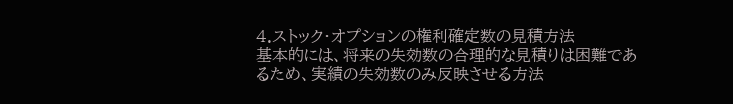4.ストック・オプションの権利確定数の見積方法
基本的には、将来の失効数の合理的な見積りは困難であるため、実績の失効数のみ反映させる方法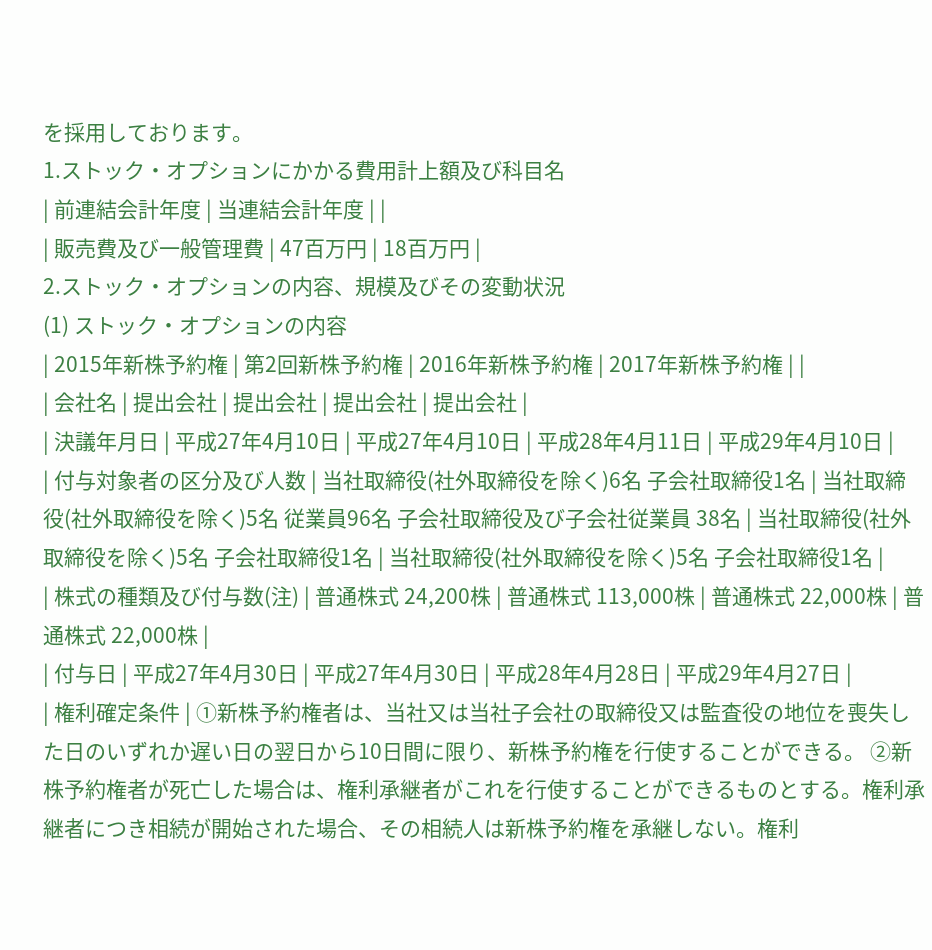を採用しております。
1.ストック・オプションにかかる費用計上額及び科目名
| 前連結会計年度 | 当連結会計年度 | |
| 販売費及び一般管理費 | 47百万円 | 18百万円 |
2.ストック・オプションの内容、規模及びその変動状況
(1) ストック・オプションの内容
| 2015年新株予約権 | 第2回新株予約権 | 2016年新株予約権 | 2017年新株予約権 | |
| 会社名 | 提出会社 | 提出会社 | 提出会社 | 提出会社 |
| 決議年月日 | 平成27年4月10日 | 平成27年4月10日 | 平成28年4月11日 | 平成29年4月10日 |
| 付与対象者の区分及び人数 | 当社取締役(社外取締役を除く)6名 子会社取締役1名 | 当社取締役(社外取締役を除く)5名 従業員96名 子会社取締役及び子会社従業員 38名 | 当社取締役(社外取締役を除く)5名 子会社取締役1名 | 当社取締役(社外取締役を除く)5名 子会社取締役1名 |
| 株式の種類及び付与数(注) | 普通株式 24,200株 | 普通株式 113,000株 | 普通株式 22,000株 | 普通株式 22,000株 |
| 付与日 | 平成27年4月30日 | 平成27年4月30日 | 平成28年4月28日 | 平成29年4月27日 |
| 権利確定条件 | ①新株予約権者は、当社又は当社子会社の取締役又は監査役の地位を喪失した日のいずれか遅い日の翌日から10日間に限り、新株予約権を行使することができる。 ②新株予約権者が死亡した場合は、権利承継者がこれを行使することができるものとする。権利承継者につき相続が開始された場合、その相続人は新株予約権を承継しない。権利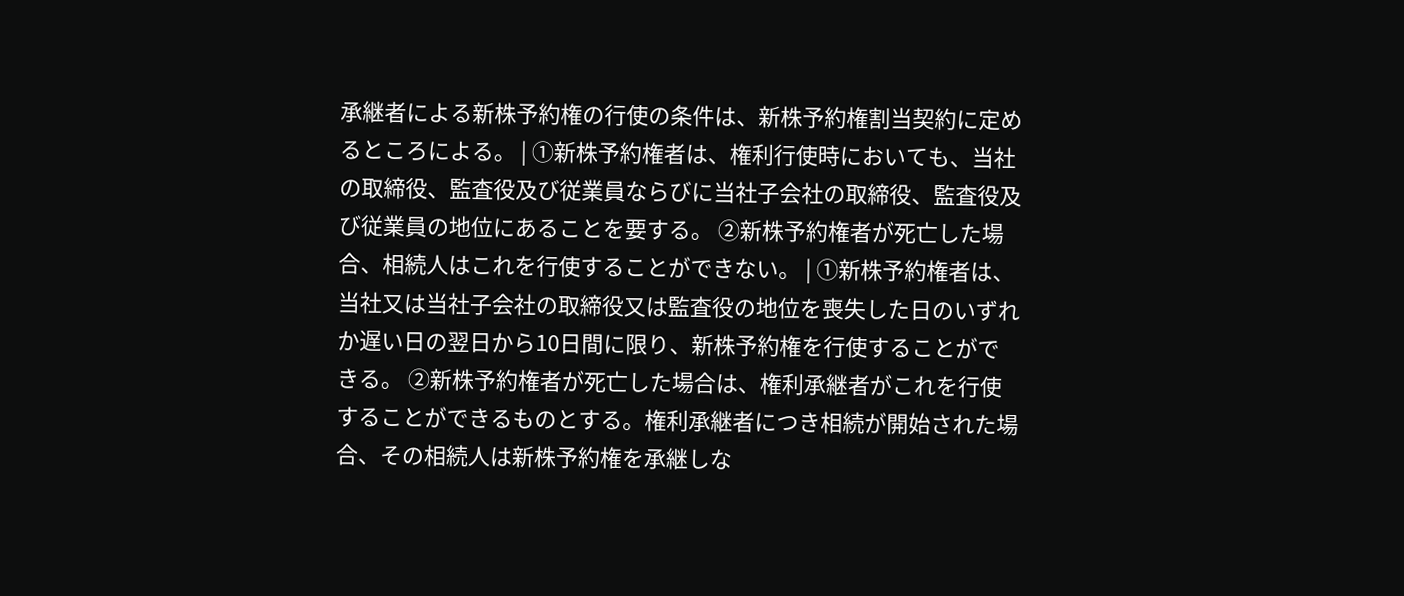承継者による新株予約権の行使の条件は、新株予約権割当契約に定めるところによる。 | ①新株予約権者は、権利行使時においても、当社の取締役、監査役及び従業員ならびに当社子会社の取締役、監査役及び従業員の地位にあることを要する。 ②新株予約権者が死亡した場合、相続人はこれを行使することができない。 | ①新株予約権者は、当社又は当社子会社の取締役又は監査役の地位を喪失した日のいずれか遅い日の翌日から10日間に限り、新株予約権を行使することができる。 ②新株予約権者が死亡した場合は、権利承継者がこれを行使することができるものとする。権利承継者につき相続が開始された場合、その相続人は新株予約権を承継しな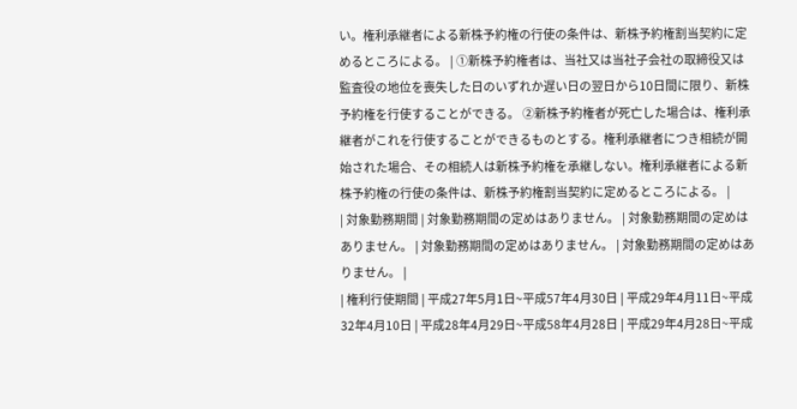い。権利承継者による新株予約権の行使の条件は、新株予約権割当契約に定めるところによる。 | ①新株予約権者は、当社又は当社子会社の取締役又は監査役の地位を喪失した日のいずれか遅い日の翌日から10日間に限り、新株予約権を行使することができる。 ②新株予約権者が死亡した場合は、権利承継者がこれを行使することができるものとする。権利承継者につき相続が開始された場合、その相続人は新株予約権を承継しない。権利承継者による新株予約権の行使の条件は、新株予約権割当契約に定めるところによる。 |
| 対象勤務期間 | 対象勤務期間の定めはありません。 | 対象勤務期間の定めはありません。 | 対象勤務期間の定めはありません。 | 対象勤務期間の定めはありません。 |
| 権利行使期間 | 平成27年5月1日~平成57年4月30日 | 平成29年4月11日~平成32年4月10日 | 平成28年4月29日~平成58年4月28日 | 平成29年4月28日~平成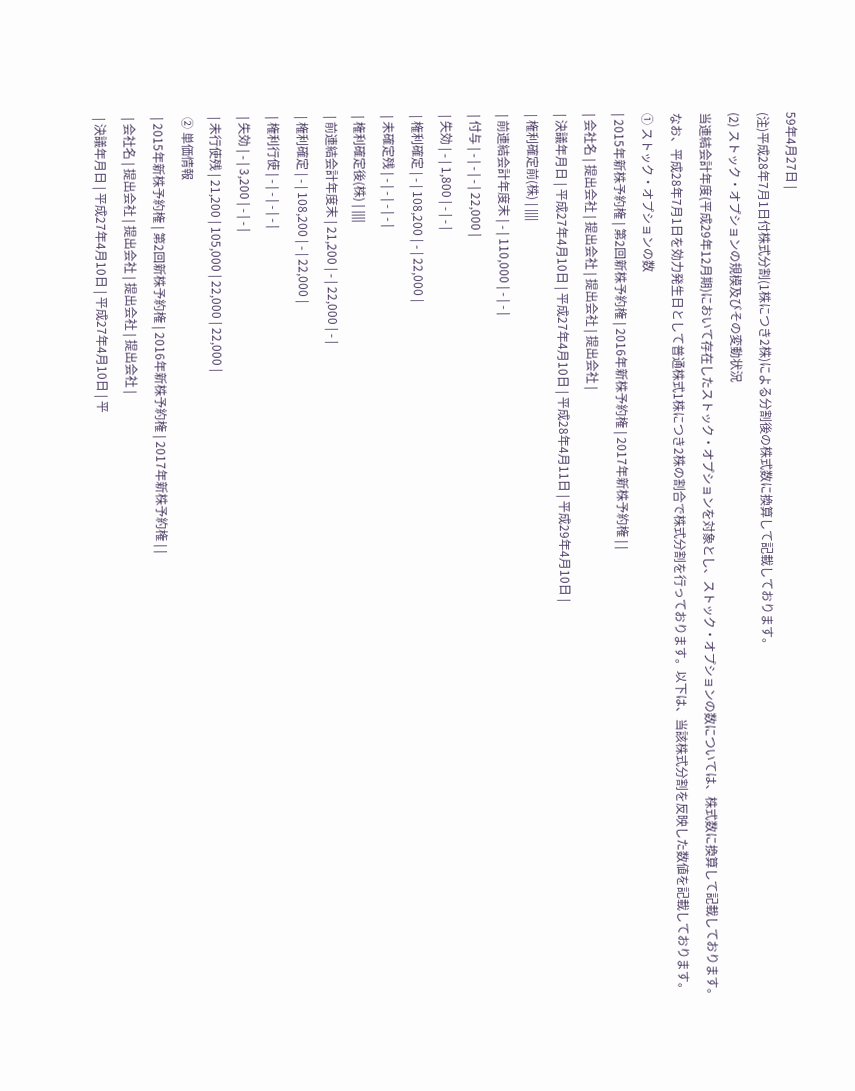59年4月27日 |
(注)平成28年7月1日付株式分割(1株につき2株)による分割後の株式数に換算して記載しております。
(2) ストック・オプションの規模及びその変動状況
当連結会計年度(平成29年12月期)において存在したストック・オプションを対象とし、ストック・オプションの数については、株式数に換算して記載しております。
なお、平成28年7月1日を効力発生日として普通株式1株につき2株の割合で株式分割を行っております。以下は、当該株式分割を反映した数値を記載しております。
① ストック・オプションの数
| 2015年新株予約権 | 第2回新株予約権 | 2016年新株予約権 | 2017年新株予約権 | |
| 会社名 | 提出会社 | 提出会社 | 提出会社 | 提出会社 |
| 決議年月日 | 平成27年4月10日 | 平成27年4月10日 | 平成28年4月11日 | 平成29年4月10日 |
| 権利確定前(株) | ||||
| 前連結会計年度末 | - | 110,000 | - | - |
| 付与 | - | - | - | 22,000 |
| 失効 | - | 1,800 | - | - |
| 権利確定 | - | 108,200 | - | 22,000 |
| 未確定残 | - | - | - | - |
| 権利確定後(株) | ||||
| 前連結会計年度末 | 21,200 | - | 22,000 | - |
| 権利確定 | - | 108,200 | - | 22,000 |
| 権利行使 | - | - | - | - |
| 失効 | - | 3,200 | - | - |
| 未行使残 | 21,200 | 105,000 | 22,000 | 22,000 |
② 単価情報
| 2015年新株予約権 | 第2回新株予約権 | 2016年新株予約権 | 2017年新株予約権 | |
| 会社名 | 提出会社 | 提出会社 | 提出会社 | 提出会社 |
| 決議年月日 | 平成27年4月10日 | 平成27年4月10日 | 平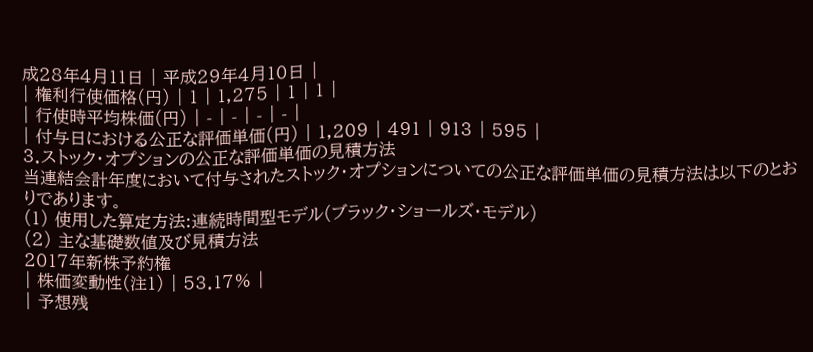成28年4月11日 | 平成29年4月10日 |
| 権利行使価格(円) | 1 | 1,275 | 1 | 1 |
| 行使時平均株価(円) | - | - | - | - |
| 付与日における公正な評価単価(円) | 1,209 | 491 | 913 | 595 |
3.ストック・オプションの公正な評価単価の見積方法
当連結会計年度において付与されたストック・オプションについての公正な評価単価の見積方法は以下のとおりであります。
(1) 使用した算定方法:連続時間型モデル(ブラック・ショールズ・モデル)
(2) 主な基礎数値及び見積方法
2017年新株予約権
| 株価変動性(注1) | 53.17% |
| 予想残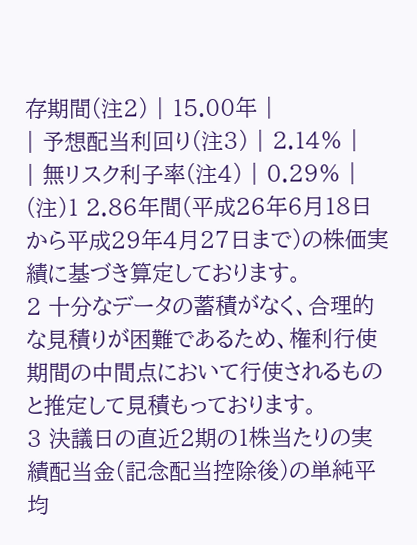存期間(注2) | 15.00年 |
| 予想配当利回り(注3) | 2.14% |
| 無リスク利子率(注4) | 0.29% |
(注)1 2.86年間(平成26年6月18日から平成29年4月27日まで)の株価実績に基づき算定しております。
2 十分なデータの蓄積がなく、合理的な見積りが困難であるため、権利行使期間の中間点において行使されるものと推定して見積もっております。
3 決議日の直近2期の1株当たりの実績配当金(記念配当控除後)の単純平均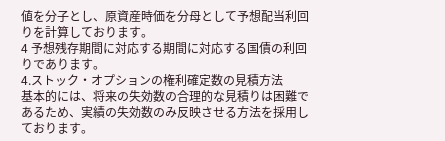値を分子とし、原資産時価を分母として予想配当利回りを計算しております。
4 予想残存期間に対応する期間に対応する国債の利回りであります。
4.ストック・オプションの権利確定数の見積方法
基本的には、将来の失効数の合理的な見積りは困難であるため、実績の失効数のみ反映させる方法を採用しております。